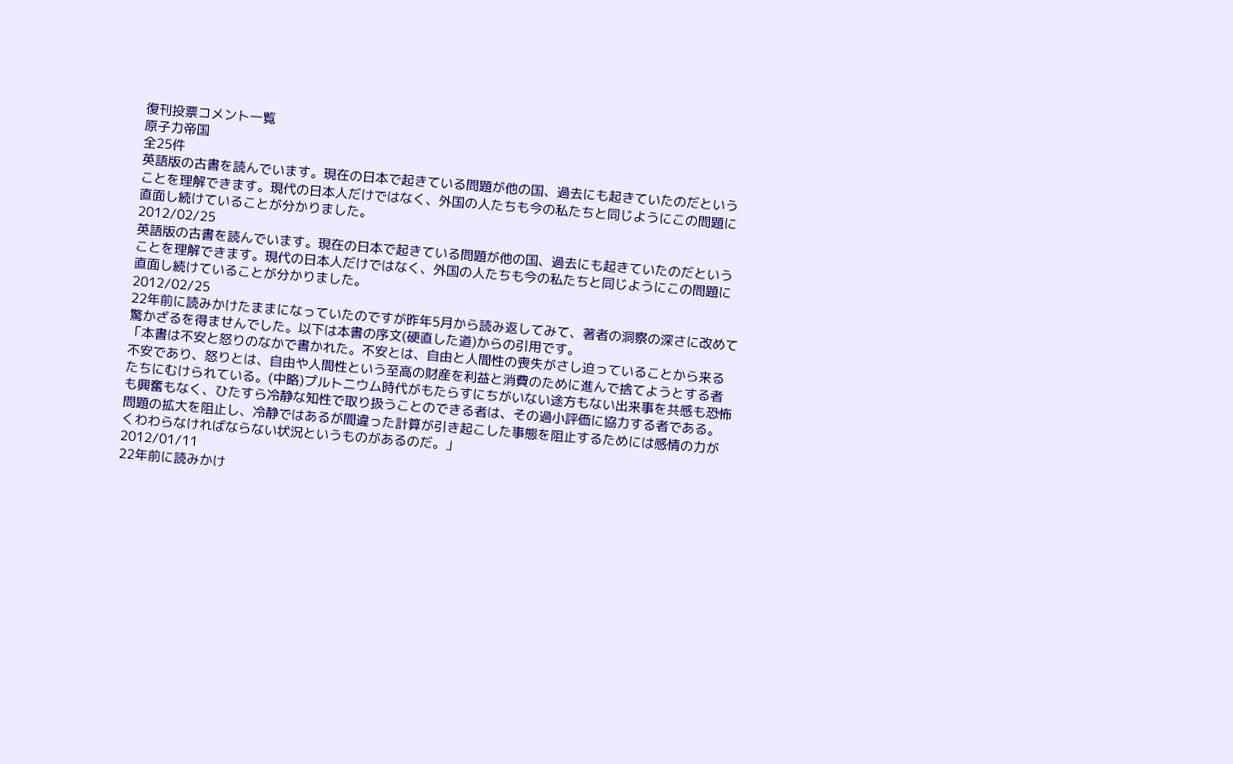復刊投票コメント一覧
原子力帝国
全25件
英語版の古書を読んでいます。現在の日本で起きている問題が他の国、過去にも起きていたのだということを理解できます。現代の日本人だけではなく、外国の人たちも今の私たちと同じようにこの問題に直面し続けていることが分かりました。
2012/02/25
英語版の古書を読んでいます。現在の日本で起きている問題が他の国、過去にも起きていたのだということを理解できます。現代の日本人だけではなく、外国の人たちも今の私たちと同じようにこの問題に直面し続けていることが分かりました。
2012/02/25
22年前に読みかけたままになっていたのですが昨年5月から読み返してみて、著者の洞察の深さに改めて驚かざるを得ませんでした。以下は本書の序文(硬直した道)からの引用です。
「本書は不安と怒りのなかで書かれた。不安とは、自由と人間性の喪失がさし迫っていることから来る不安であり、怒りとは、自由や人間性という至高の財産を利益と消費のために進んで捨てようとする者たちにむけられている。(中略)プルトニウム時代がもたらすにちがいない途方もない出来事を共感も恐怖も興奮もなく、ひたすら冷静な知性で取り扱うことのできる者は、その過小評価に協力する者である。問題の拡大を阻止し、冷静ではあるが間違った計算が引き起こした事態を阻止するためには感情の力がくわわらなければならない状況というものがあるのだ。」
2012/01/11
22年前に読みかけ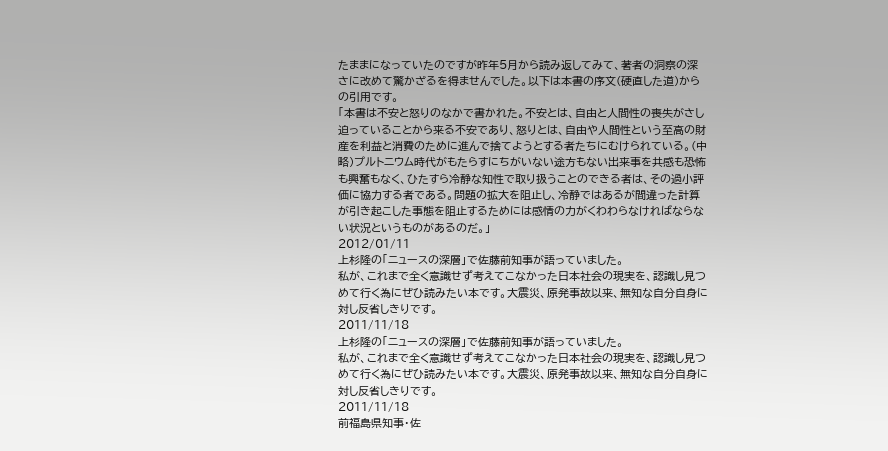たままになっていたのですが昨年5月から読み返してみて、著者の洞察の深さに改めて驚かざるを得ませんでした。以下は本書の序文(硬直した道)からの引用です。
「本書は不安と怒りのなかで書かれた。不安とは、自由と人間性の喪失がさし迫っていることから来る不安であり、怒りとは、自由や人間性という至高の財産を利益と消費のために進んで捨てようとする者たちにむけられている。(中略)プルトニウム時代がもたらすにちがいない途方もない出来事を共感も恐怖も興奮もなく、ひたすら冷静な知性で取り扱うことのできる者は、その過小評価に協力する者である。問題の拡大を阻止し、冷静ではあるが間違った計算が引き起こした事態を阻止するためには感情の力がくわわらなければならない状況というものがあるのだ。」
2012/01/11
上杉隆の「ニュースの深層」で佐藤前知事が語っていました。
私が、これまで全く意識せず考えてこなかった日本社会の現実を、認識し見つめて行く為にぜひ読みたい本です。大震災、原発事故以来、無知な自分自身に対し反省しきりです。
2011/11/18
上杉隆の「ニュースの深層」で佐藤前知事が語っていました。
私が、これまで全く意識せず考えてこなかった日本社会の現実を、認識し見つめて行く為にぜひ読みたい本です。大震災、原発事故以来、無知な自分自身に対し反省しきりです。
2011/11/18
前福島県知事・佐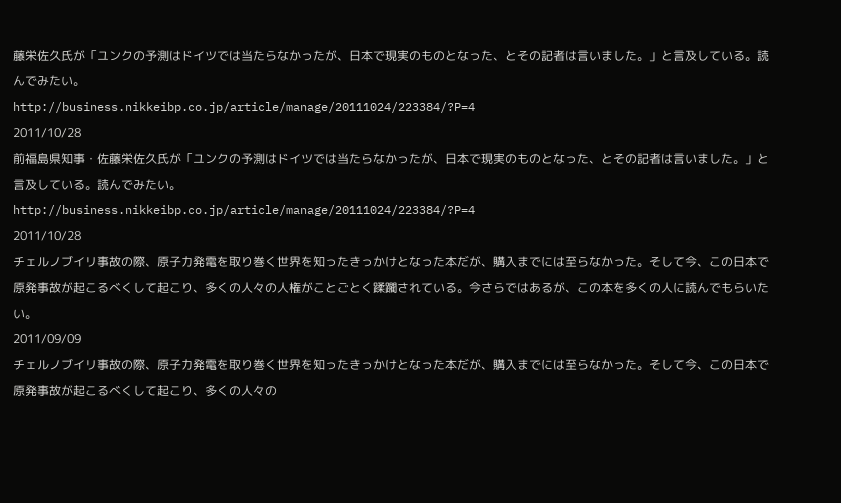藤栄佐久氏が「ユンクの予測はドイツでは当たらなかったが、日本で現実のものとなった、とその記者は言いました。」と言及している。読んでみたい。
http://business.nikkeibp.co.jp/article/manage/20111024/223384/?P=4
2011/10/28
前福島県知事・佐藤栄佐久氏が「ユンクの予測はドイツでは当たらなかったが、日本で現実のものとなった、とその記者は言いました。」と言及している。読んでみたい。
http://business.nikkeibp.co.jp/article/manage/20111024/223384/?P=4
2011/10/28
チェルノブイリ事故の際、原子力発電を取り巻く世界を知ったきっかけとなった本だが、購入までには至らなかった。そして今、この日本で原発事故が起こるべくして起こり、多くの人々の人権がことごとく蹂躙されている。今さらではあるが、この本を多くの人に読んでもらいたい。
2011/09/09
チェルノブイリ事故の際、原子力発電を取り巻く世界を知ったきっかけとなった本だが、購入までには至らなかった。そして今、この日本で原発事故が起こるべくして起こり、多くの人々の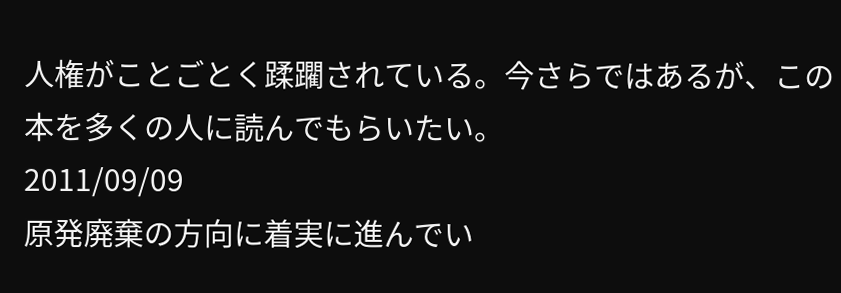人権がことごとく蹂躙されている。今さらではあるが、この本を多くの人に読んでもらいたい。
2011/09/09
原発廃棄の方向に着実に進んでい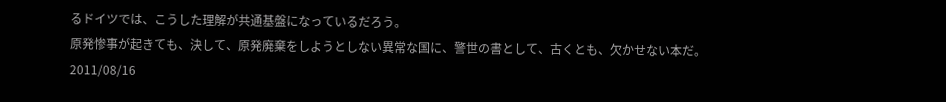るドイツでは、こうした理解が共通基盤になっているだろう。
原発惨事が起きても、決して、原発廃棄をしようとしない異常な国に、警世の書として、古くとも、欠かせない本だ。
2011/08/16